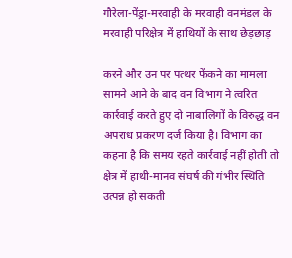गौरेला-पेंड्रा-मरवाही के मरवाही वनमंडल के मरवाही परिक्षेत्र में हाथियों के साथ छेड़छाड़

करने और उन पर पत्थर फेंकने का मामला सामने आने के बाद वन विभाग ने त्वरित कार्रवाई करते हुए दो नाबालिगों के विरुद्ध वन अपराध प्रकरण दर्ज किया है। विभाग का कहना है कि समय रहते कार्रवाई नहीं होती तो क्षेत्र में हाथी-मानव संघर्ष की गंभीर स्थिति उत्पन्न हो सकती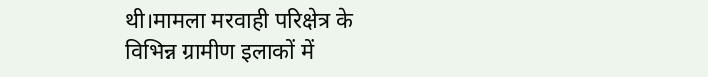थी।मामला मरवाही परिक्षेत्र के विभिन्न ग्रामीण इलाकों में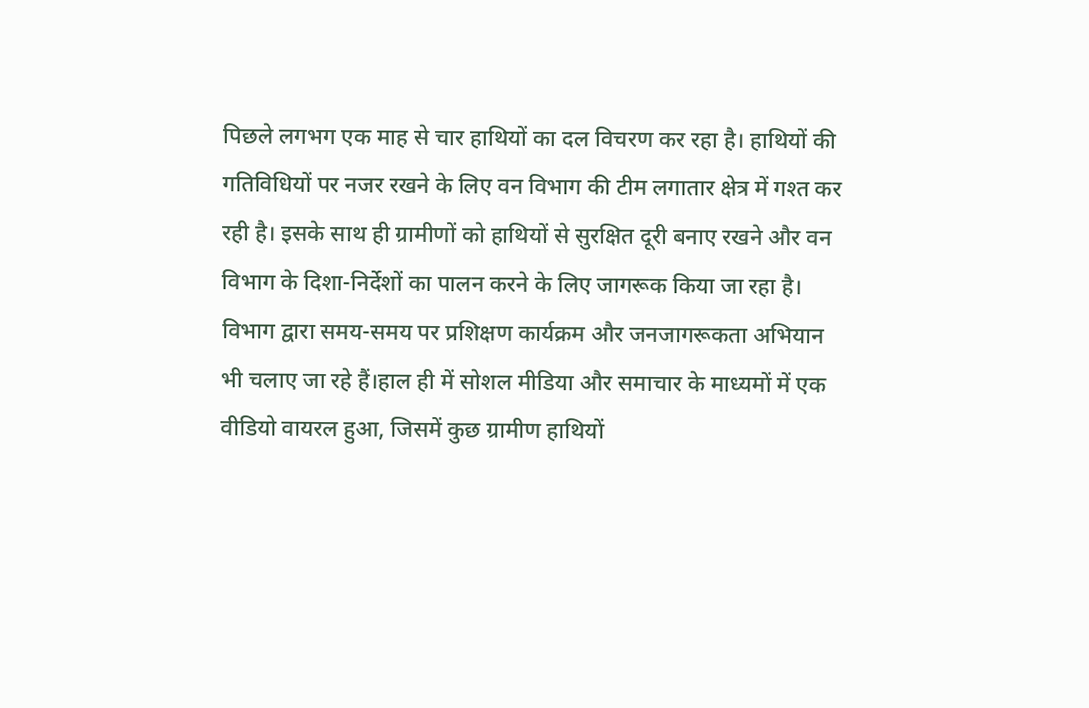पिछले लगभग एक माह से चार हाथियों का दल विचरण कर रहा है। हाथियों की गतिविधियों पर नजर रखने के लिए वन विभाग की टीम लगातार क्षेत्र में गश्त कर रही है। इसके साथ ही ग्रामीणों को हाथियों से सुरक्षित दूरी बनाए रखने और वन विभाग के दिशा-निर्देशों का पालन करने के लिए जागरूक किया जा रहा है। विभाग द्वारा समय-समय पर प्रशिक्षण कार्यक्रम और जनजागरूकता अभियान भी चलाए जा रहे हैं।हाल ही में सोशल मीडिया और समाचार के माध्यमों में एक वीडियो वायरल हुआ, जिसमें कुछ ग्रामीण हाथियों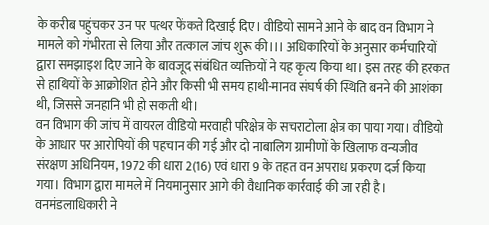के करीब पहुंचकर उन पर पत्थर फेंकते दिखाई दिए। वीडियो सामने आने के बाद वन विभाग ने मामले को गंभीरता से लिया और तत्काल जांच शुरू की।।। अधिकारियों के अनुसार कर्मचारियों द्वारा समझाइश दिए जाने के बावजूद संबंधित व्यक्तियों ने यह कृत्य किया था। इस तरह की हरकत से हाथियों के आक्रोशित होने और किसी भी समय हाथी-मानव संघर्ष की स्थिति बनने की आशंका थी, जिससे जनहानि भी हो सकती थी।
वन विभाग की जांच में वायरल वीडियो मरवाही परिक्षेत्र के सचराटोला क्षेत्र का पाया गया। वीडियो के आधार पर आरोपियों की पहचान की गई और दो नाबालिग ग्रामीणों के खिलाफ वन्यजीव संरक्षण अधिनियम, 1972 की धारा 2(16) एवं धारा 9 के तहत वन अपराध प्रकरण दर्ज किया गया। विभाग द्वारा मामले में नियमानुसार आगे की वैधानिक कार्रवाई की जा रही है।
वनमंडलाधिकारी ने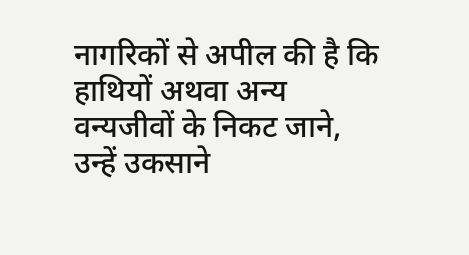नागरिकों से अपील की है कि हाथियों अथवा अन्य वन्यजीवों के निकट जाने, उन्हें उकसाने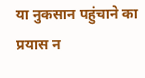या नुकसान पहुंचाने का प्रयास न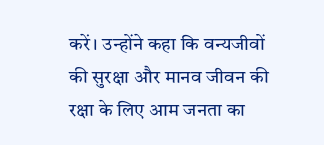करें। उन्होंने कहा कि वन्यजीवों की सुरक्षा और मानव जीवन की रक्षा के लिए आम जनता का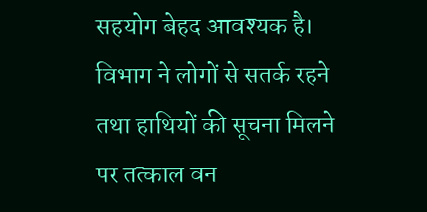सहयोग बेहद आवश्यक है। विभाग ने लोगों से सतर्क रहने तथा हाथियों की सूचना मिलने पर तत्काल वन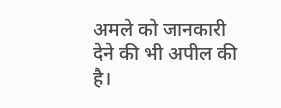अमले को जानकारी देने की भी अपील की है।